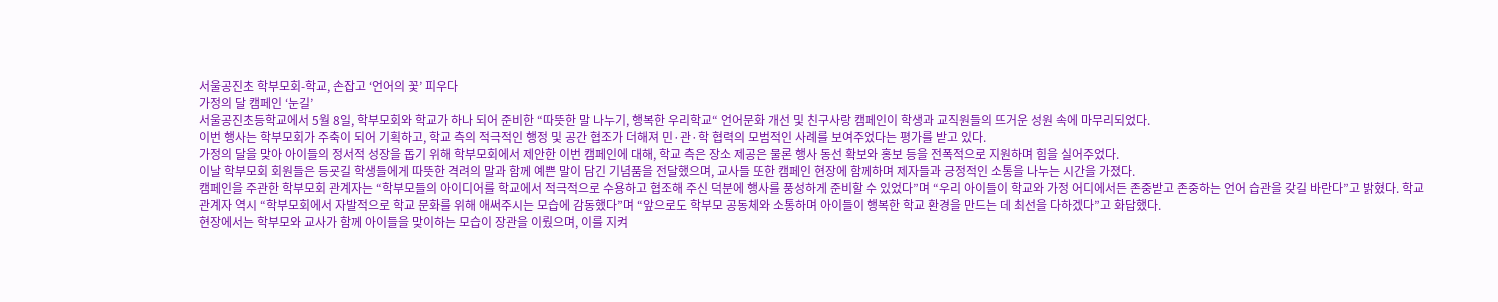서울공진초 학부모회-학교, 손잡고 ‘언어의 꽃’ 피우다
가정의 달 캠페인 ‘눈길’
서울공진초등학교에서 5월 8일, 학부모회와 학교가 하나 되어 준비한 “따뜻한 말 나누기, 행복한 우리학교“ 언어문화 개선 및 친구사랑 캠페인이 학생과 교직원들의 뜨거운 성원 속에 마무리되었다.
이번 행사는 학부모회가 주축이 되어 기획하고, 학교 측의 적극적인 행정 및 공간 협조가 더해져 민·관·학 협력의 모범적인 사례를 보여주었다는 평가를 받고 있다.
가정의 달을 맞아 아이들의 정서적 성장을 돕기 위해 학부모회에서 제안한 이번 캠페인에 대해, 학교 측은 장소 제공은 물론 행사 동선 확보와 홍보 등을 전폭적으로 지원하며 힘을 실어주었다.
이날 학부모회 회원들은 등굣길 학생들에게 따뜻한 격려의 말과 함께 예쁜 말이 담긴 기념품을 전달했으며, 교사들 또한 캠페인 현장에 함께하며 제자들과 긍정적인 소통을 나누는 시간을 가졌다.
캠페인을 주관한 학부모회 관계자는 “학부모들의 아이디어를 학교에서 적극적으로 수용하고 협조해 주신 덕분에 행사를 풍성하게 준비할 수 있었다”며 “우리 아이들이 학교와 가정 어디에서든 존중받고 존중하는 언어 습관을 갖길 바란다”고 밝혔다. 학교 관계자 역시 “학부모회에서 자발적으로 학교 문화를 위해 애써주시는 모습에 감동했다”며 “앞으로도 학부모 공동체와 소통하며 아이들이 행복한 학교 환경을 만드는 데 최선을 다하겠다”고 화답했다.
현장에서는 학부모와 교사가 함께 아이들을 맞이하는 모습이 장관을 이뤘으며, 이를 지켜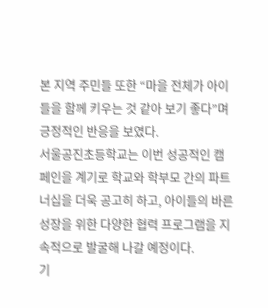본 지역 주민들 또한 “마을 전체가 아이들을 함께 키우는 것 같아 보기 좋다”며 긍정적인 반응을 보였다.
서울공진초등학교는 이번 성공적인 캠페인을 계기로 학교와 학부모 간의 파트너십을 더욱 공고히 하고, 아이들의 바른 성장을 위한 다양한 협력 프로그램을 지속적으로 발굴해 나갈 예정이다.
기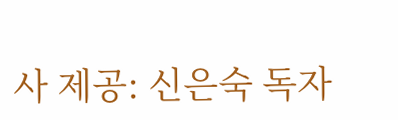사 제공: 신은숙 독자